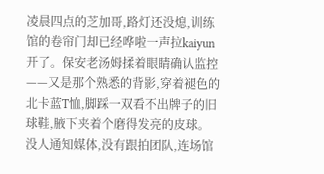凌晨四点的芝加哥,路灯还没熄,训练馆的卷帘门却已经哗啦一声拉kaiyun开了。保安老汤姆揉着眼睛确认监控——又是那个熟悉的背影,穿着褪色的北卡蓝T恤,脚踩一双看不出牌子的旧球鞋,腋下夹着个磨得发亮的皮球。
没人通知媒体,没有跟拍团队,连场馆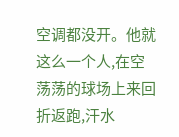空调都没开。他就这么一个人,在空荡荡的球场上来回折返跑,汗水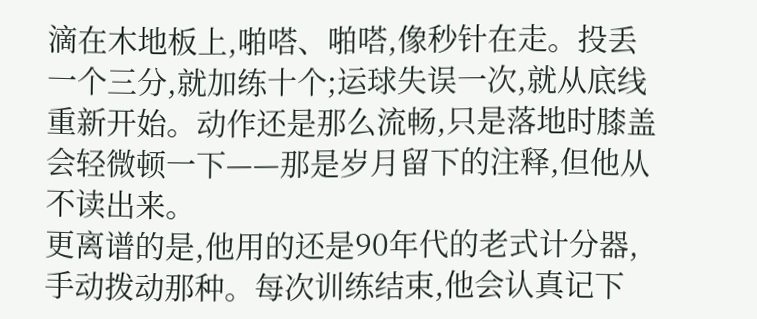滴在木地板上,啪嗒、啪嗒,像秒针在走。投丢一个三分,就加练十个;运球失误一次,就从底线重新开始。动作还是那么流畅,只是落地时膝盖会轻微顿一下——那是岁月留下的注释,但他从不读出来。
更离谱的是,他用的还是90年代的老式计分器,手动拨动那种。每次训练结束,他会认真记下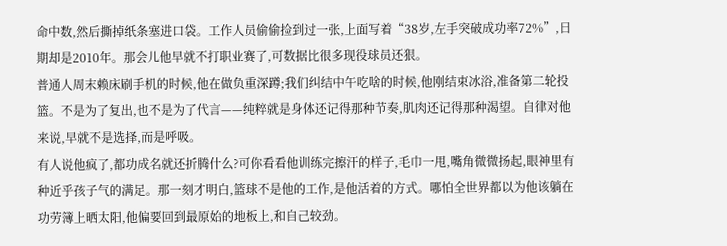命中数,然后撕掉纸条塞进口袋。工作人员偷偷捡到过一张,上面写着“38岁,左手突破成功率72%”,日期却是2010年。那会儿他早就不打职业赛了,可数据比很多现役球员还狠。
普通人周末赖床刷手机的时候,他在做负重深蹲;我们纠结中午吃啥的时候,他刚结束冰浴,准备第二轮投篮。不是为了复出,也不是为了代言——纯粹就是身体还记得那种节奏,肌肉还记得那种渴望。自律对他来说,早就不是选择,而是呼吸。
有人说他疯了,都功成名就还折腾什么?可你看看他训练完擦汗的样子,毛巾一甩,嘴角微微扬起,眼神里有种近乎孩子气的满足。那一刻才明白,篮球不是他的工作,是他活着的方式。哪怕全世界都以为他该躺在功劳簿上晒太阳,他偏要回到最原始的地板上,和自己较劲。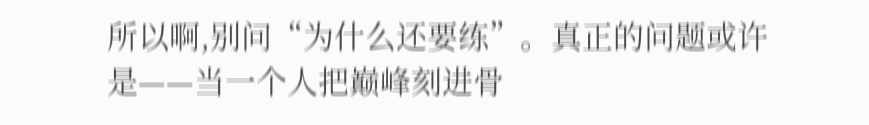所以啊,别问“为什么还要练”。真正的问题或许是——当一个人把巅峰刻进骨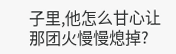子里,他怎么甘心让那团火慢慢熄掉?